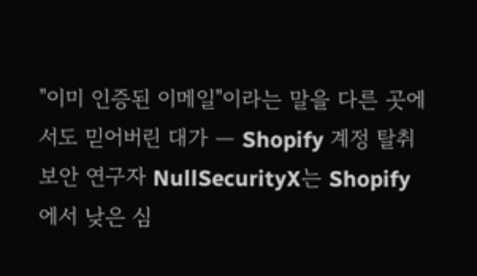"이미 인증된 이메일"이라는 말을 다른 곳에서도 믿어버린 대가 — Shopify 계정 탈취
보안 연구자 NullSecurityX는 Shopify에서 낮은 심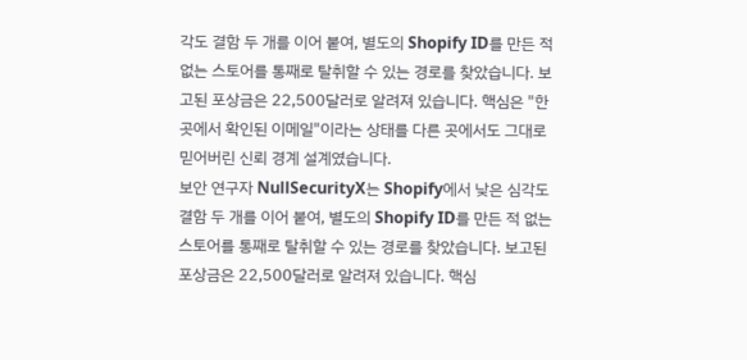각도 결함 두 개를 이어 붙여, 별도의 Shopify ID를 만든 적 없는 스토어를 통째로 탈취할 수 있는 경로를 찾았습니다. 보고된 포상금은 22,500달러로 알려져 있습니다. 핵심은 "한 곳에서 확인된 이메일"이라는 상태를 다른 곳에서도 그대로 믿어버린 신뢰 경계 설계였습니다.
보안 연구자 NullSecurityX는 Shopify에서 낮은 심각도 결함 두 개를 이어 붙여, 별도의 Shopify ID를 만든 적 없는 스토어를 통째로 탈취할 수 있는 경로를 찾았습니다. 보고된 포상금은 22,500달러로 알려져 있습니다. 핵심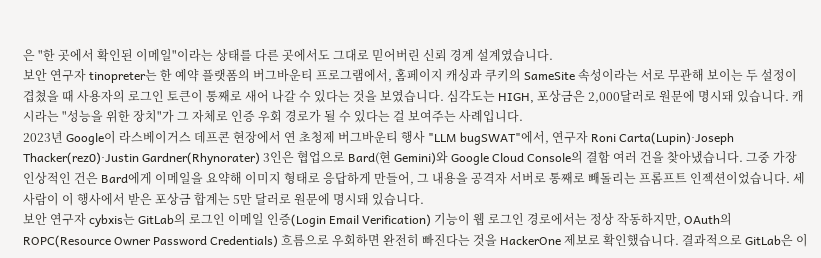은 "한 곳에서 확인된 이메일"이라는 상태를 다른 곳에서도 그대로 믿어버린 신뢰 경계 설계였습니다.
보안 연구자 tinopreter는 한 예약 플랫폼의 버그바운티 프로그램에서, 홈페이지 캐싱과 쿠키의 SameSite 속성이라는 서로 무관해 보이는 두 설정이 겹쳤을 때 사용자의 로그인 토큰이 통째로 새어 나갈 수 있다는 것을 보였습니다. 심각도는 HIGH, 포상금은 2,000달러로 원문에 명시돼 있습니다. 캐시라는 "성능을 위한 장치"가 그 자체로 인증 우회 경로가 될 수 있다는 걸 보여주는 사례입니다.
2023년 Google이 라스베이거스 데프콘 현장에서 연 초청제 버그바운티 행사 "LLM bugSWAT"에서, 연구자 Roni Carta(Lupin)·Joseph Thacker(rez0)·Justin Gardner(Rhynorater) 3인은 협업으로 Bard(현 Gemini)와 Google Cloud Console의 결함 여러 건을 찾아냈습니다. 그중 가장 인상적인 건은 Bard에게 이메일을 요약해 이미지 형태로 응답하게 만들어, 그 내용을 공격자 서버로 통째로 빼돌리는 프롬프트 인젝션이었습니다. 세 사람이 이 행사에서 받은 포상금 합계는 5만 달러로 원문에 명시돼 있습니다.
보안 연구자 cybxis는 GitLab의 로그인 이메일 인증(Login Email Verification) 기능이 웹 로그인 경로에서는 정상 작동하지만, OAuth의 ROPC(Resource Owner Password Credentials) 흐름으로 우회하면 완전히 빠진다는 것을 HackerOne 제보로 확인했습니다. 결과적으로 GitLab은 이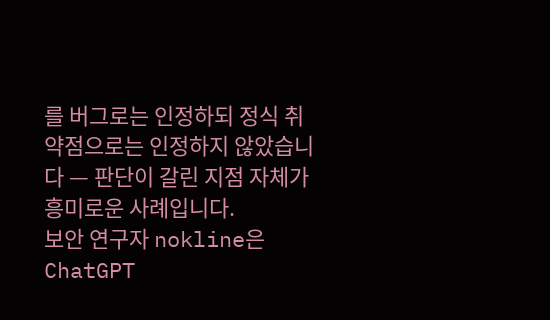를 버그로는 인정하되 정식 취약점으로는 인정하지 않았습니다 — 판단이 갈린 지점 자체가 흥미로운 사례입니다.
보안 연구자 nokline은 ChatGPT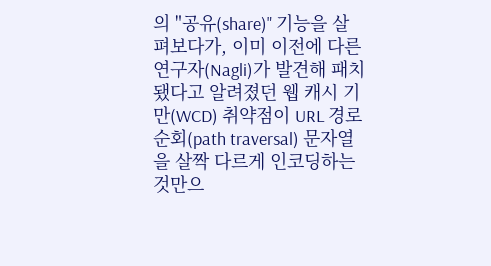의 "공유(share)" 기능을 살펴보다가, 이미 이전에 다른 연구자(Nagli)가 발견해 패치됐다고 알려졌던 웹 캐시 기만(WCD) 취약점이 URL 경로 순회(path traversal) 문자열을 살짝 다르게 인코딩하는 것만으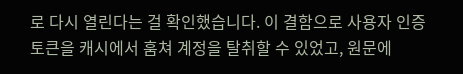로 다시 열린다는 걸 확인했습니다. 이 결함으로 사용자 인증 토큰을 캐시에서 훔쳐 계정을 탈취할 수 있었고, 원문에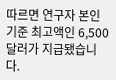따르면 연구자 본인 기준 최고액인 6,500달러가 지급됐습니다.